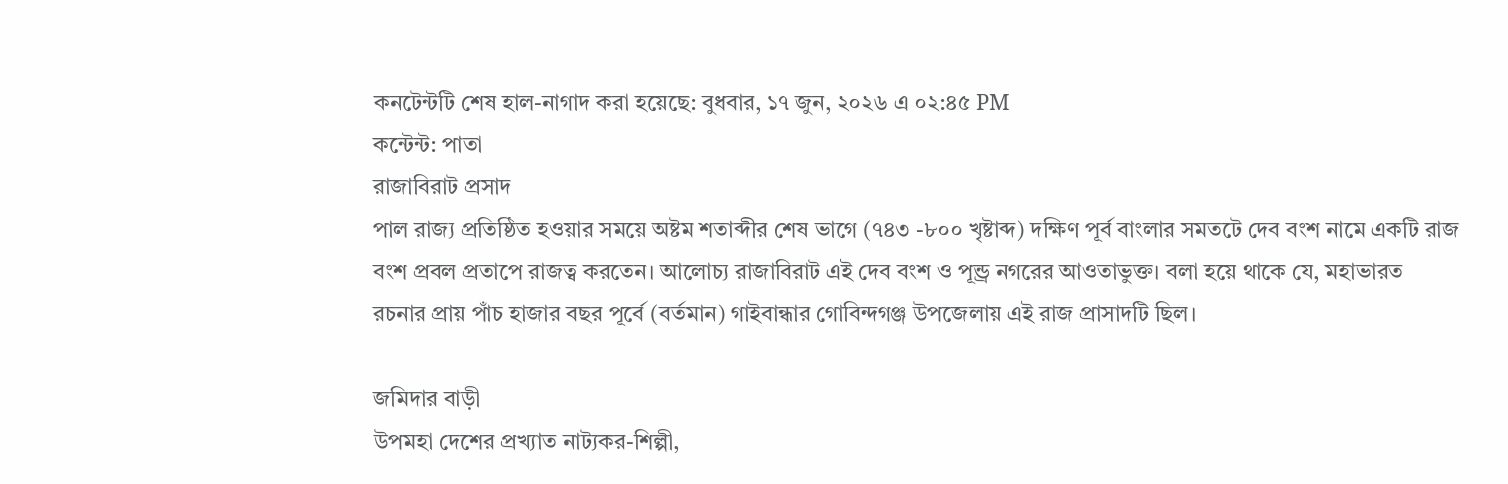কনটেন্টটি শেষ হাল-নাগাদ করা হয়েছে: বুধবার, ১৭ জুন, ২০২৬ এ ০২:৪৫ PM
কন্টেন্ট: পাতা
রাজাবিরাট প্রসাদ
পাল রাজ্য প্রতিষ্ঠিত হওয়ার সময়ে অষ্টম শতাব্দীর শেষ ভাগে (৭৪৩ -৮০০ খৃষ্টাব্দ) দক্ষিণ পূর্ব বাংলার সমতটে দেব বংশ নামে একটি রাজ বংশ প্রবল প্রতাপে রাজত্ব করতেন। আলোচ্য রাজাবিরাট এই দেব বংশ ও পূন্ড্র নগরের আওতাভুক্ত। বলা হয়ে থাকে যে, মহাভারত রচনার প্রায় পাঁচ হাজার বছর পূর্বে (বর্তমান) গাইবান্ধার গোবিন্দগঞ্জ উপজেলায় এই রাজ প্রাসাদটি ছিল।

জমিদার বাড়ী
উপমহা দেশের প্রখ্যাত নাট্যকর-শিল্পী,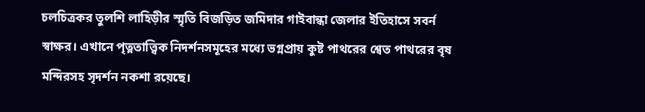চলচিত্রকর তুলশি লাহিড়ীর স্মৃতি বিজড়িত জমিদার গাইবান্ধা জেলার ইতিহাসে সবর্ন স্বাক্ষর। এখানে পৃত্নতাত্ত্বিক নিদর্শনসমূহের মধ্যে ভগ্নপ্রায় কুষ্ট পাথরের শ্বেত পাথরের বৃষ মন্দিরসহ সৃদর্শন নকশা রয়েছে।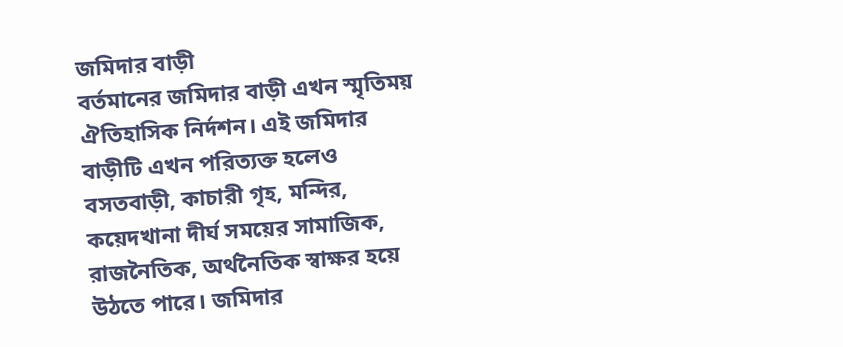জমিদার বাড়ী
বর্তমানের জমিদার বাড়ী এখন স্মৃতিময় ঐতিহাসিক নির্দশন। এই জমিদার বাড়ীটি এখন পরিত্যক্ত হলেও বসতবাড়ী, কাচারী গৃহ, মন্দির, কয়েদখানা দীর্ঘ সময়ের সামাজিক, রাজনৈতিক, অর্থনৈতিক স্বাক্ষর হয়ে উঠতে পারে। জমিদার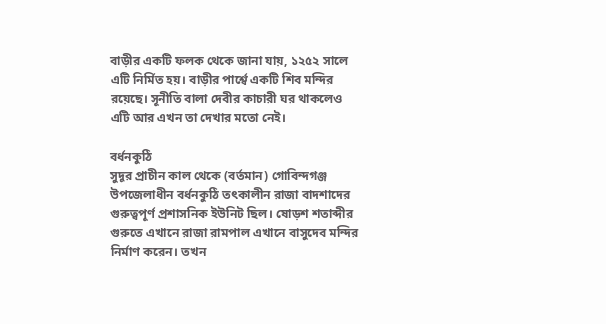বাড়ীর একটি ফলক থেকে জানা যায়, ১২৫২ সালে এটি নির্মিত হয়। বাড়ীর পার্শ্বে একটি শিব মন্দির রয়েছে। সূনীতি বালা দেবীর কাচারী ঘর থাকলেও এটি আর এখন তা দেখার মতো নেই।

বর্ধনকুঠি
সুদূর প্রাচীন কাল থেকে (বর্তমান) গোবিন্দগঞ্জ উপজেলাধীন বর্ধনকুঠি তৎকালীন রাজা বাদশাদের গুরুত্বপূর্ণ প্রশাসনিক ইউনিট ছিল। ষোড়শ শতাব্দীর গুরুতে এখানে রাজা রামপাল এখানে বাসুদেব মন্দির নির্মাণ করেন। তখন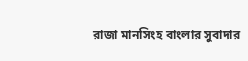রাজা মানসিংহ বাংলার সুবাদার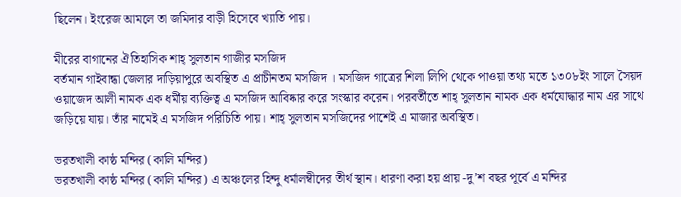ছিলেন। ইংরেজ আমলে তা জমিদার বাড়ী হিসেবে খ্যাতি পায়।

মীরের বাগানের ঐতিহাসিক শাহ্ সুলতান গাজীর মসজিদ
বর্তমান গাইবান্ধা জেলার দাড়িয়াপুরে অবস্থিত এ প্রাচীনতম মসজিদ । মসজিদ গাত্রের শিলা লিপি থেকে পাওয়া তথ্য মতে ১৩০৮ইং সালে সৈয়দ ওয়াজেদ আলী নামক এক ধর্মীয় ব্যক্তিত্ব এ মসজিদ আবিষ্কার করে সংস্কার করেন। পরবর্তীতে শাহ্ সুলতান নামক এক ধর্মযোদ্ধার নাম এর সাথে জড়িয়ে যায়। তাঁর নামেই এ মসজিদ পরিচিতি পায়। শাহ্ সুলতান মসজিদের পাশেই এ মাজার অবস্থিত।

ভরতখালী কাষ্ঠ মন্দির (কালি মন্দির)
ভরতখালী কাষ্ঠ মন্দির (কালি মন্দির) এ অঞ্চলের হিন্দু ধর্মালম্বীদের তীর্থ স্থান। ধারণা করা হয় প্রায় -দু’শ বছর পূর্বে এ মন্দির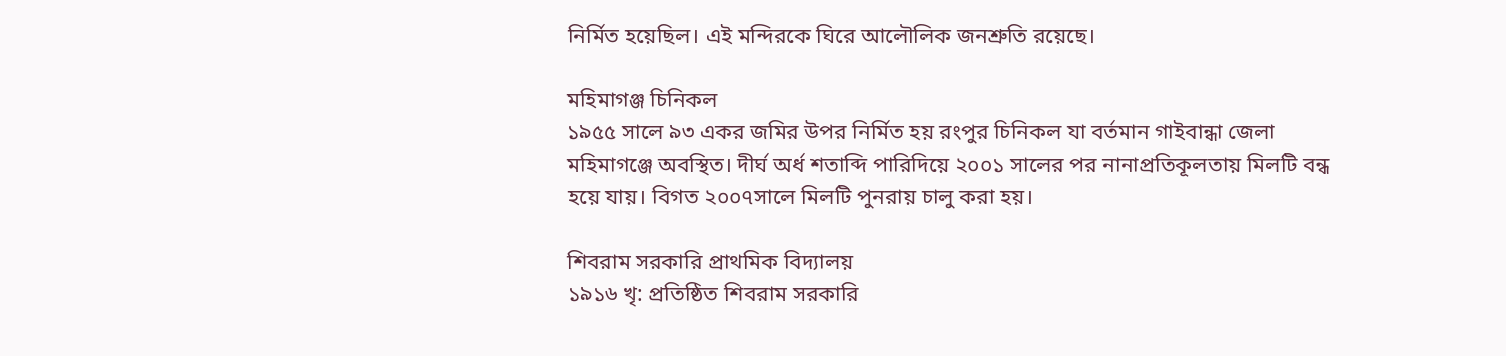নির্মিত হয়েছিল। এই মন্দিরকে ঘিরে আলৌলিক জনশ্রুতি রয়েছে।

মহিমাগঞ্জ চিনিকল
১৯৫৫ সালে ৯৩ একর জমির উপর নির্মিত হয় রংপুর চিনিকল যা বর্তমান গাইবান্ধা জেলা মহিমাগঞ্জে অবস্থিত। দীর্ঘ অর্ধ শতাব্দি পারিদিয়ে ২০০১ সালের পর নানাপ্রতিকূলতায় মিলটি বন্ধ হয়ে যায়। বিগত ২০০৭সালে মিলটি পুনরায় চালু করা হয়।

শিবরাম সরকারি প্রাথমিক বিদ্যালয়
১৯১৬ খৃ: প্রতিষ্ঠিত শিবরাম সরকারি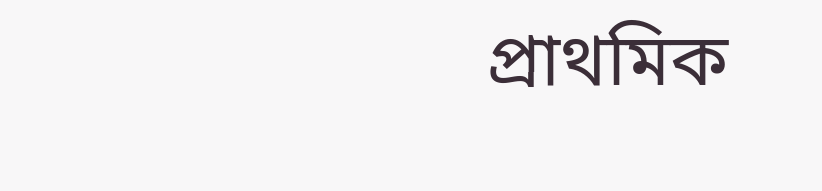প্রাথমিক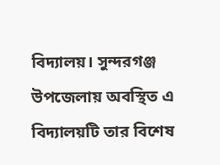বিদ্যালয়। সুন্দরগঞ্জ উপজেলায় অবস্থিত এ বিদ্যালয়টি তার বিশেষ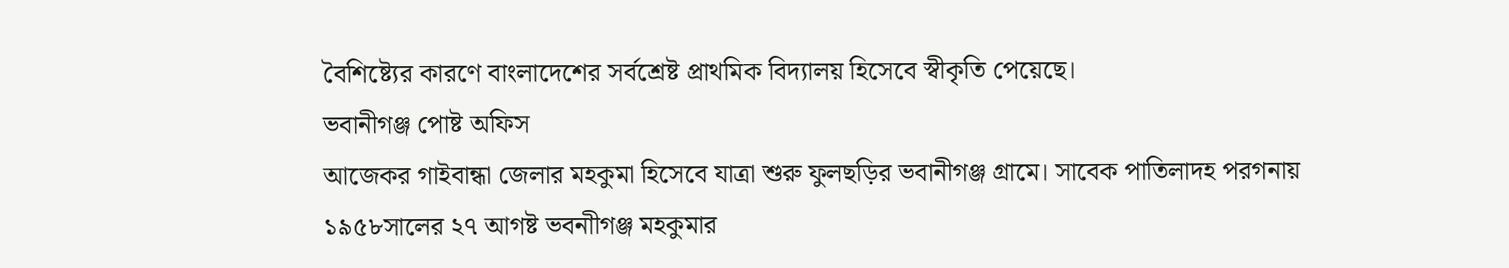বৈশিষ্ট্যের কারণে বাংলাদেশের সর্বশ্রেষ্ট প্রাথমিক বিদ্যালয় হিসেবে স্বীকৃতি পেয়েছে।
ভবানীগঞ্জ পোষ্ট অফিস
আজেকর গাইবান্ধা জেলার মহকুমা হিসেবে যাত্রা শুরু ফুলছড়ির ভবানীগঞ্জ গ্রামে। সাবেক পাতিলাদহ পরগনায় ১৯৫৮সালের ২৭ আগষ্ট ভবনাীগঞ্জ মহকুমার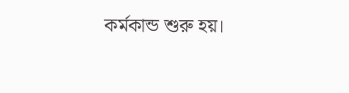কর্মকান্ড শুরু হয়।